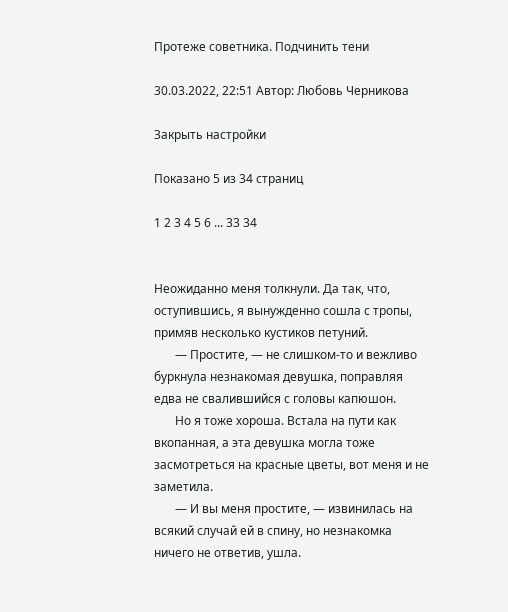Протеже советника. Подчинить тени

30.03.2022, 22:51 Автор: Любовь Черникова

Закрыть настройки

Показано 5 из 34 страниц

1 2 3 4 5 6 ... 33 34


Неожиданно меня толкнули. Да так, что, оступившись, я вынужденно сошла с тропы, примяв несколько кустиков петуний.
       — Простите, — не слишком-то и вежливо буркнула незнакомая девушка, поправляя едва не свалившийся с головы капюшон.
       Но я тоже хороша. Встала на пути как вкопанная, а эта девушка могла тоже засмотреться на красные цветы, вот меня и не заметила.
       — И вы меня простите, — извинилась на всякий случай ей в спину, но незнакомка ничего не ответив, ушла.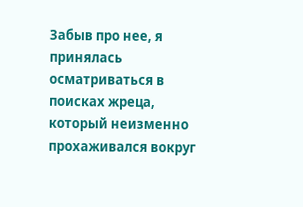Забыв про нее, я принялась осматриваться в поисках жреца, который неизменно прохаживался вокруг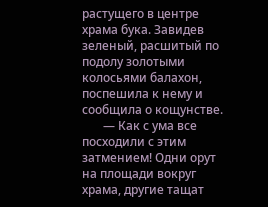растущего в центре храма бука. Завидев зеленый, расшитый по подолу золотыми колосьями балахон, поспешила к нему и сообщила о кощунстве.
       — Как с ума все посходили с этим затмением! Одни орут на площади вокруг храма, другие тащат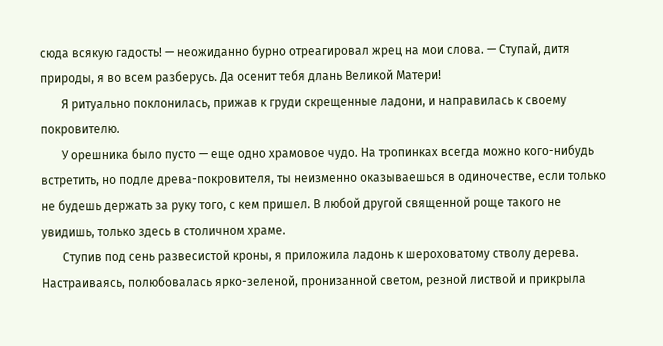сюда всякую гадость! — неожиданно бурно отреагировал жрец на мои слова. — Ступай, дитя природы, я во всем разберусь. Да осенит тебя длань Великой Матери!
       Я ритуально поклонилась, прижав к груди скрещенные ладони, и направилась к своему покровителю.
       У орешника было пусто — еще одно храмовое чудо. На тропинках всегда можно кого-нибудь встретить, но подле древа-покровителя, ты неизменно оказываешься в одиночестве, если только не будешь держать за руку того, с кем пришел. В любой другой священной роще такого не увидишь, только здесь в столичном храме.
       Ступив под сень развесистой кроны, я приложила ладонь к шероховатому стволу дерева. Настраиваясь, полюбовалась ярко-зеленой, пронизанной светом, резной листвой и прикрыла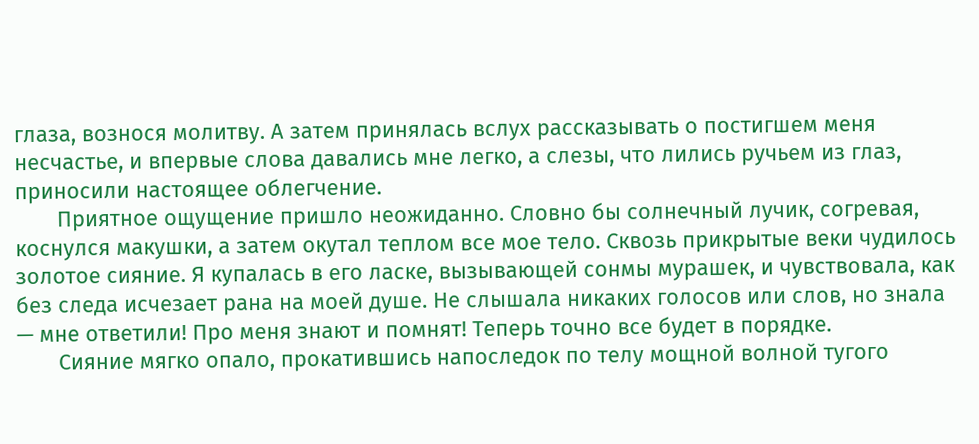глаза, вознося молитву. А затем принялась вслух рассказывать о постигшем меня несчастье, и впервые слова давались мне легко, а слезы, что лились ручьем из глаз, приносили настоящее облегчение.
       Приятное ощущение пришло неожиданно. Словно бы солнечный лучик, согревая, коснулся макушки, а затем окутал теплом все мое тело. Сквозь прикрытые веки чудилось золотое сияние. Я купалась в его ласке, вызывающей сонмы мурашек, и чувствовала, как без следа исчезает рана на моей душе. Не слышала никаких голосов или слов, но знала — мне ответили! Про меня знают и помнят! Теперь точно все будет в порядке.
       Сияние мягко опало, прокатившись напоследок по телу мощной волной тугого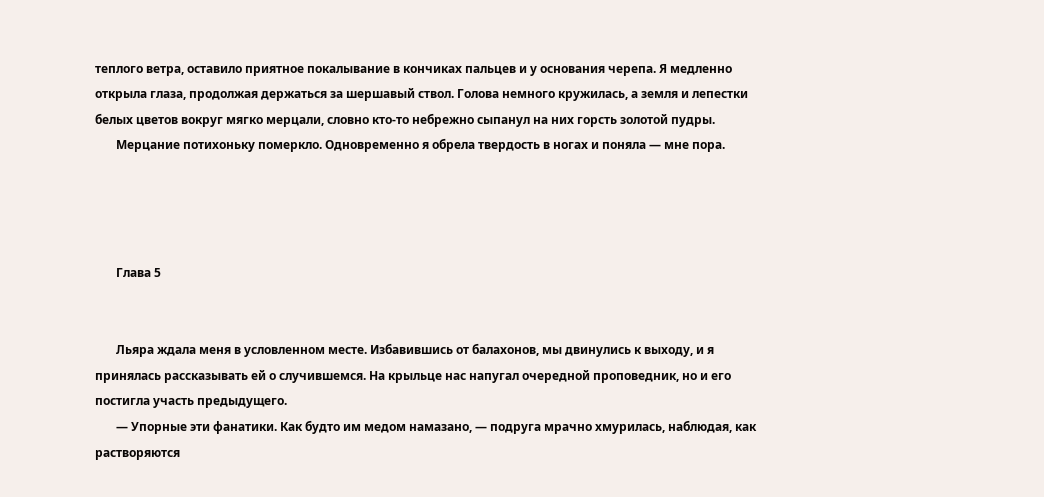теплого ветра, оставило приятное покалывание в кончиках пальцев и у основания черепа. Я медленно открыла глаза, продолжая держаться за шершавый ствол. Голова немного кружилась, а земля и лепестки белых цветов вокруг мягко мерцали, словно кто-то небрежно сыпанул на них горсть золотой пудры.
       Мерцание потихоньку померкло. Одновременно я обрела твердость в ногах и поняла — мне пора.




       Глава 5


       Льяра ждала меня в условленном месте. Избавившись от балахонов, мы двинулись к выходу, и я принялась рассказывать ей о случившемся. На крыльце нас напугал очередной проповедник, но и его постигла участь предыдущего.
       — Упорные эти фанатики. Как будто им медом намазано, — подруга мрачно хмурилась, наблюдая, как растворяются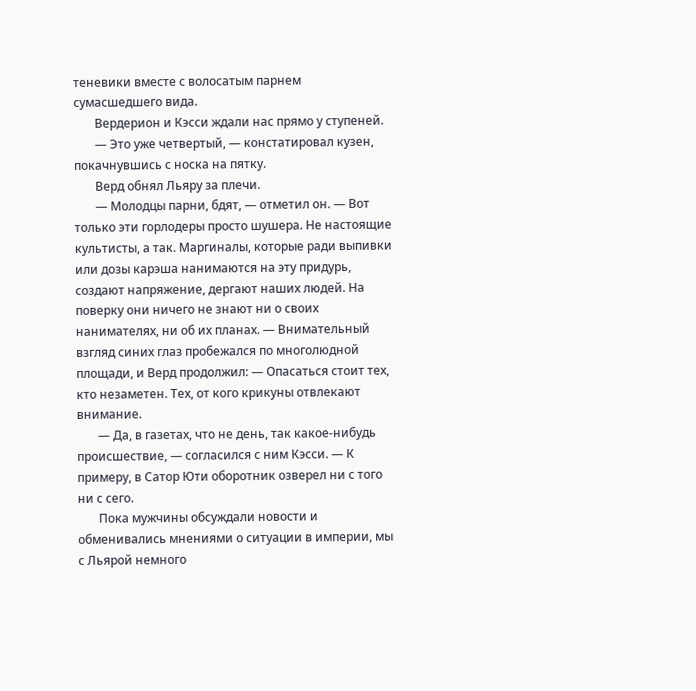теневики вместе с волосатым парнем сумасшедшего вида.
       Вердерион и Кэсси ждали нас прямо у ступеней.
       — Это уже четвертый, — констатировал кузен, покачнувшись с носка на пятку.
       Верд обнял Льяру за плечи.
       — Молодцы парни, бдят, — отметил он. — Вот только эти горлодеры просто шушера. Не настоящие культисты, а так. Маргиналы, которые ради выпивки или дозы карэша нанимаются на эту придурь, создают напряжение, дергают наших людей. На поверку они ничего не знают ни о своих нанимателях, ни об их планах. — Внимательный взгляд синих глаз пробежался по многолюдной площади, и Верд продолжил: — Опасаться стоит тех, кто незаметен. Тех, от кого крикуны отвлекают внимание.
       — Да, в газетах, что не день, так какое-нибудь происшествие, — согласился с ним Кэсси. — К примеру, в Сатор Юти оборотник озверел ни с того ни с сего.
       Пока мужчины обсуждали новости и обменивались мнениями о ситуации в империи, мы с Льярой немного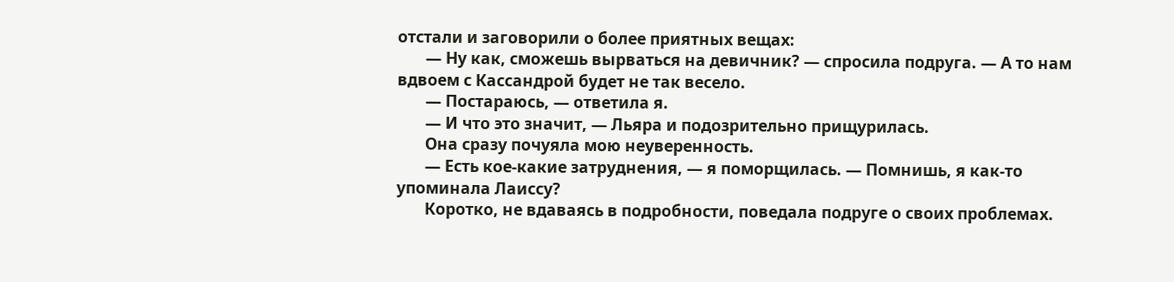отстали и заговорили о более приятных вещах:
       — Ну как, сможешь вырваться на девичник? — спросила подруга. — А то нам вдвоем с Кассандрой будет не так весело.
       — Постараюсь, — ответила я.
       — И что это значит, — Льяра и подозрительно прищурилась.
       Она сразу почуяла мою неуверенность.
       — Есть кое-какие затруднения, — я поморщилась. — Помнишь, я как-то упоминала Лаиссу?
       Коротко, не вдаваясь в подробности, поведала подруге о своих проблемах.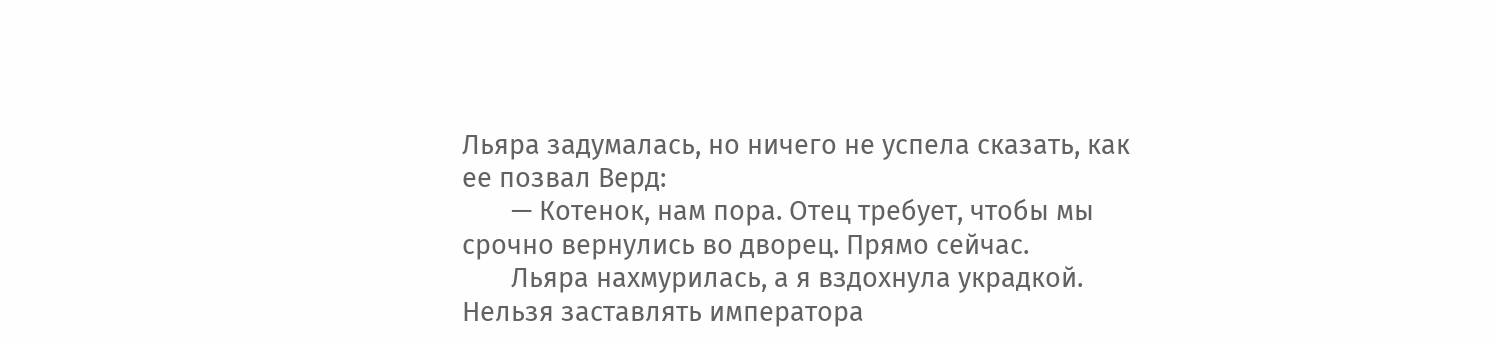Льяра задумалась, но ничего не успела сказать, как ее позвал Верд:
       — Котенок, нам пора. Отец требует, чтобы мы срочно вернулись во дворец. Прямо сейчас.
       Льяра нахмурилась, а я вздохнула украдкой. Нельзя заставлять императора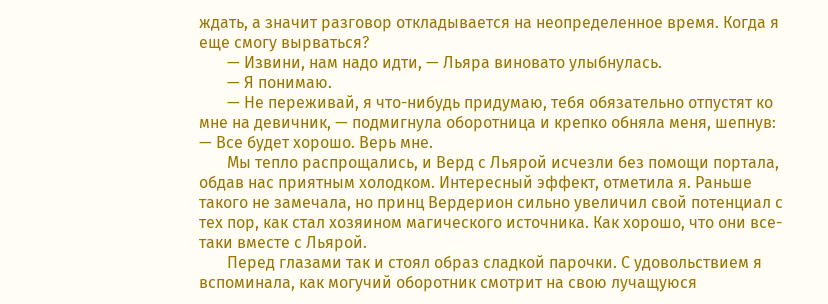ждать, а значит разговор откладывается на неопределенное время. Когда я еще смогу вырваться?
       — Извини, нам надо идти, — Льяра виновато улыбнулась.
       — Я понимаю.
       — Не переживай, я что-нибудь придумаю, тебя обязательно отпустят ко мне на девичник, — подмигнула оборотница и крепко обняла меня, шепнув: — Все будет хорошо. Верь мне.
       Мы тепло распрощались, и Верд с Льярой исчезли без помощи портала, обдав нас приятным холодком. Интересный эффект, отметила я. Раньше такого не замечала, но принц Вердерион сильно увеличил свой потенциал с тех пор, как стал хозяином магического источника. Как хорошо, что они все-таки вместе с Льярой.
       Перед глазами так и стоял образ сладкой парочки. С удовольствием я вспоминала, как могучий оборотник смотрит на свою лучащуюся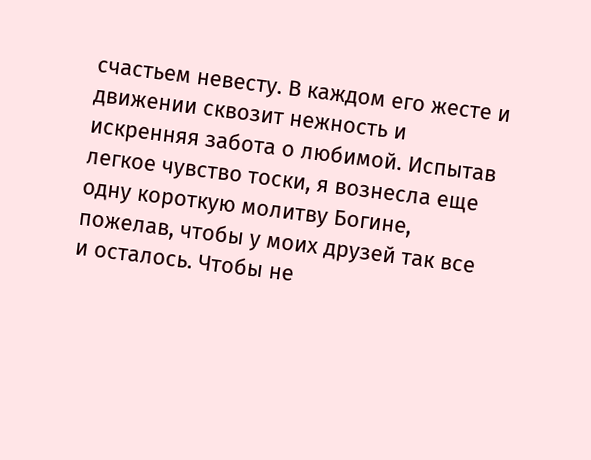счастьем невесту. В каждом его жесте и движении сквозит нежность и искренняя забота о любимой. Испытав легкое чувство тоски, я вознесла еще одну короткую молитву Богине, пожелав, чтобы у моих друзей так все и осталось. Чтобы не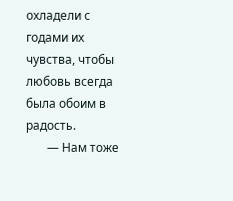охладели с годами их чувства, чтобы любовь всегда была обоим в радость.
       — Нам тоже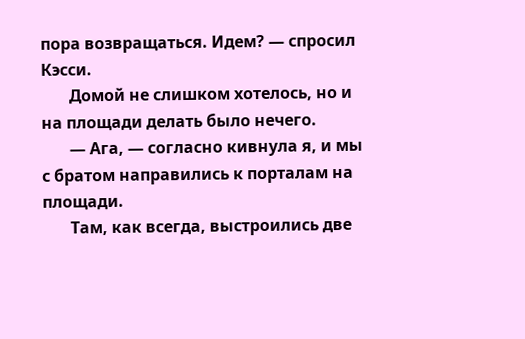пора возвращаться. Идем? — спросил Кэсси.
       Домой не слишком хотелось, но и на площади делать было нечего.
       — Ага, — согласно кивнула я, и мы с братом направились к порталам на площади.
       Там, как всегда, выстроились две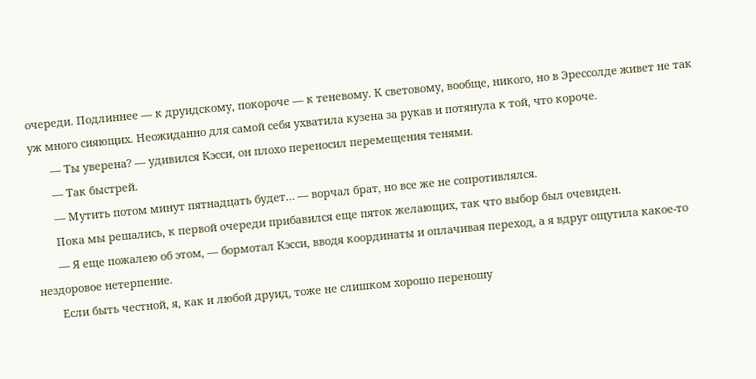очереди. Подлиннее — к друидскому, покороче — к теневому. К световому, вообще, никого, но в Эрессолде живет не так уж много сияющих. Неожиданно для самой себя ухватила кузена за рукав и потянула к той, что короче.
       — Ты уверена? — удивился Кэсси, он плохо переносил перемещения тенями.
       — Так быстрей.
       — Мутить потом минут пятнадцать будет… — ворчал брат, но все же не сопротивлялся.
       Пока мы решались, к первой очереди прибавился еще пяток желающих, так что выбор был очевиден.
       — Я еще пожалею об этом, — бормотал Кэсси, вводя координаты и оплачивая переход, а я вдруг ощутила какое-то нездоровое нетерпение.
       Если быть честной, я, как и любой друид, тоже не слишком хорошо переношу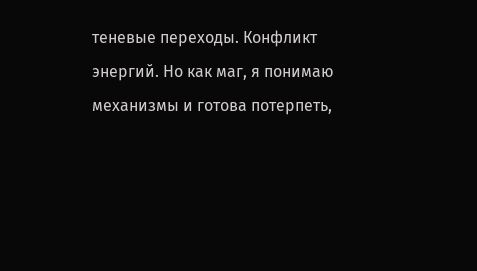теневые переходы. Конфликт энергий. Но как маг, я понимаю механизмы и готова потерпеть,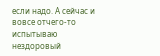если надо. А сейчас и вовсе отчего-то испытываю нездоровый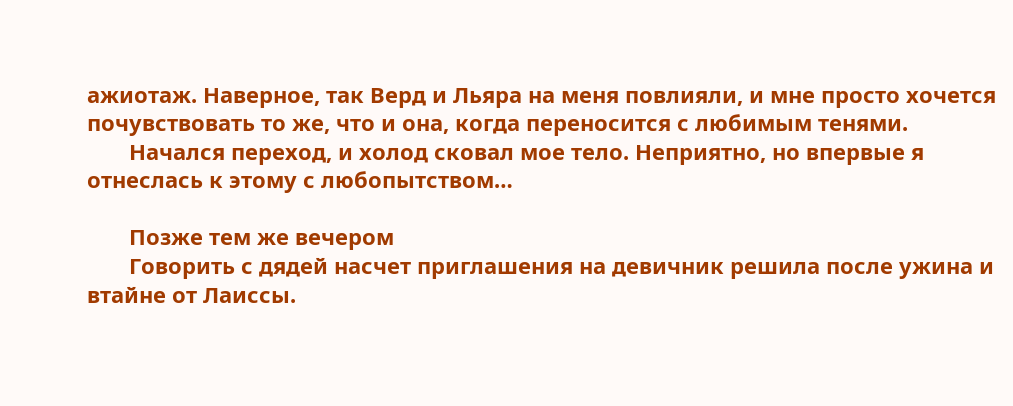ажиотаж. Наверное, так Верд и Льяра на меня повлияли, и мне просто хочется почувствовать то же, что и она, когда переносится с любимым тенями.
       Начался переход, и холод сковал мое тело. Неприятно, но впервые я отнеслась к этому с любопытством…

       Позже тем же вечером
       Говорить с дядей насчет приглашения на девичник решила после ужина и втайне от Лаиссы.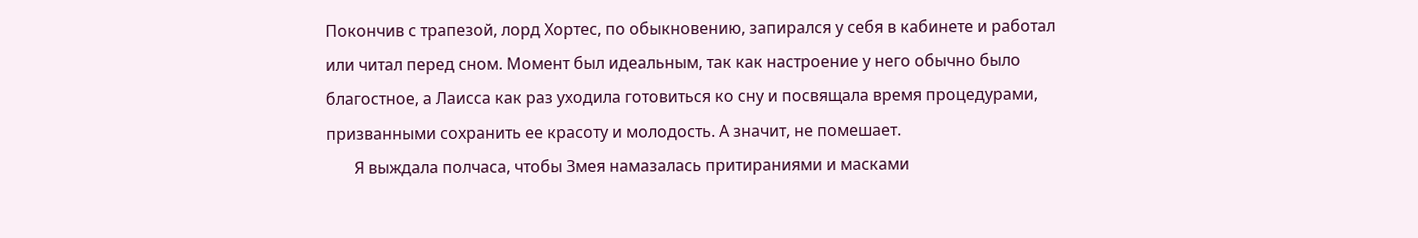Покончив с трапезой, лорд Хортес, по обыкновению, запирался у себя в кабинете и работал или читал перед сном. Момент был идеальным, так как настроение у него обычно было благостное, а Лаисса как раз уходила готовиться ко сну и посвящала время процедурами, призванными сохранить ее красоту и молодость. А значит, не помешает.
       Я выждала полчаса, чтобы Змея намазалась притираниями и масками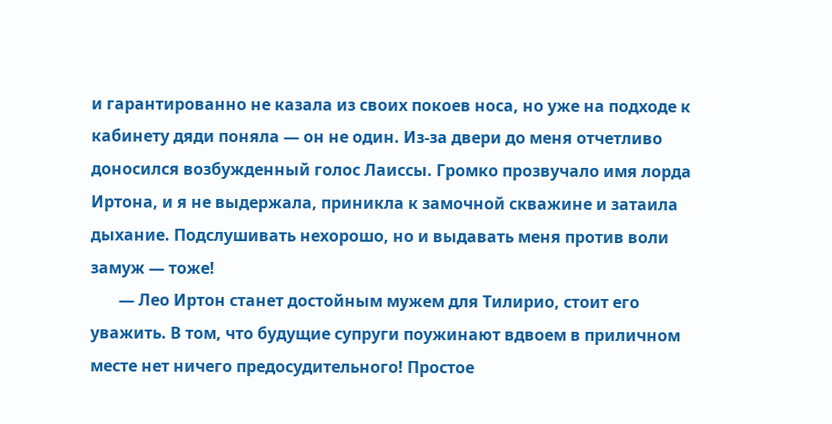и гарантированно не казала из своих покоев носа, но уже на подходе к кабинету дяди поняла — он не один. Из-за двери до меня отчетливо доносился возбужденный голос Лаиссы. Громко прозвучало имя лорда Иртона, и я не выдержала, приникла к замочной скважине и затаила дыхание. Подслушивать нехорошо, но и выдавать меня против воли замуж — тоже!
       — Лео Иртон станет достойным мужем для Тилирио, стоит его уважить. В том, что будущие супруги поужинают вдвоем в приличном месте нет ничего предосудительного! Простое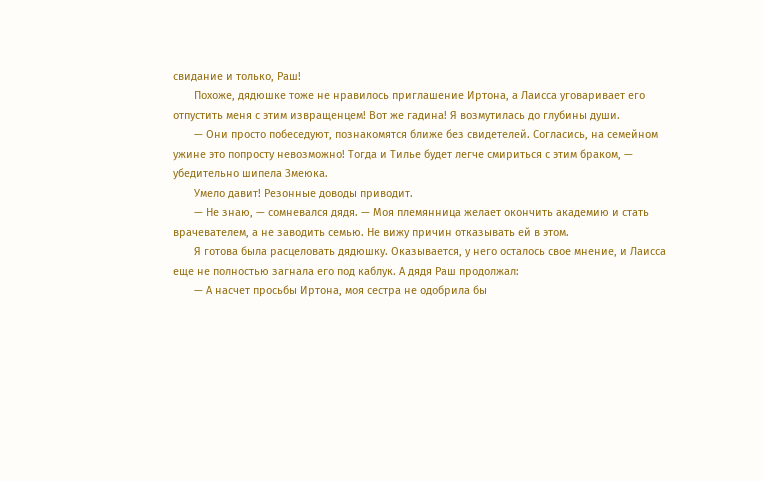свидание и только, Раш!
       Похоже, дядюшке тоже не нравилось приглашение Иртона, а Лаисса уговаривает его отпустить меня с этим извращенцем! Вот же гадина! Я возмутилась до глубины души.
       — Они просто побеседуют, познакомятся ближе без свидетелей. Согласись, на семейном ужине это попросту невозможно! Тогда и Тилье будет легче смириться с этим браком, — убедительно шипела Змеюка.
       Умело давит! Резонные доводы приводит.
       — Не знаю, — сомневался дядя. — Моя племянница желает окончить академию и стать врачевателем, а не заводить семью. Не вижу причин отказывать ей в этом.
       Я готова была расцеловать дядюшку. Оказывается, у него осталось свое мнение, и Лаисса еще не полностью загнала его под каблук. А дядя Раш продолжал:
       — А насчет просьбы Иртона, моя сестра не одобрила бы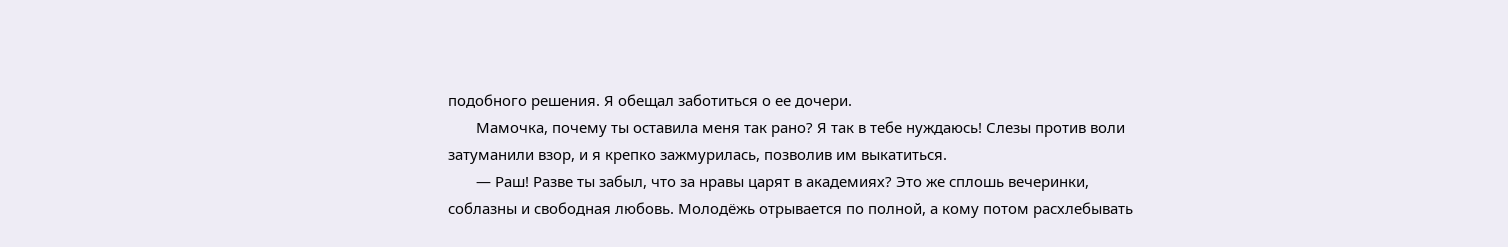подобного решения. Я обещал заботиться о ее дочери.
       Мамочка, почему ты оставила меня так рано? Я так в тебе нуждаюсь! Слезы против воли затуманили взор, и я крепко зажмурилась, позволив им выкатиться.
       — Раш! Разве ты забыл, что за нравы царят в академиях? Это же сплошь вечеринки, соблазны и свободная любовь. Молодёжь отрывается по полной, а кому потом расхлебывать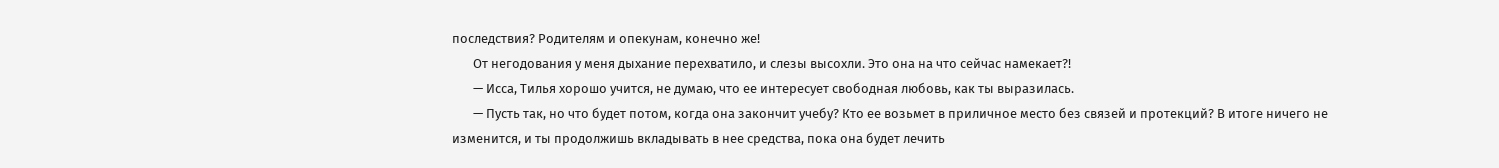последствия? Родителям и опекунам, конечно же!
       От негодования у меня дыхание перехватило, и слезы высохли. Это она на что сейчас намекает?!
       — Исса, Тилья хорошо учится, не думаю, что ее интересует свободная любовь, как ты выразилась.
       — Пусть так, но что будет потом, когда она закончит учебу? Кто ее возьмет в приличное место без связей и протекций? В итоге ничего не изменится, и ты продолжишь вкладывать в нее средства, пока она будет лечить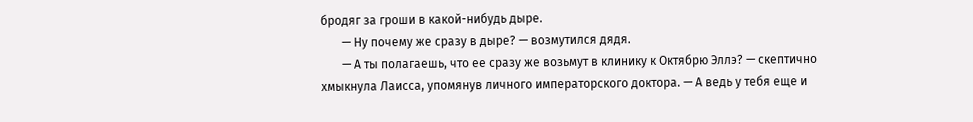бродяг за гроши в какой-нибудь дыре.
       — Ну почему же сразу в дыре? — возмутился дядя.
       — А ты полагаешь, что ее сразу же возьмут в клинику к Октябрю Эллэ? — скептично хмыкнула Лаисса, упомянув личного императорского доктора. — А ведь у тебя еще и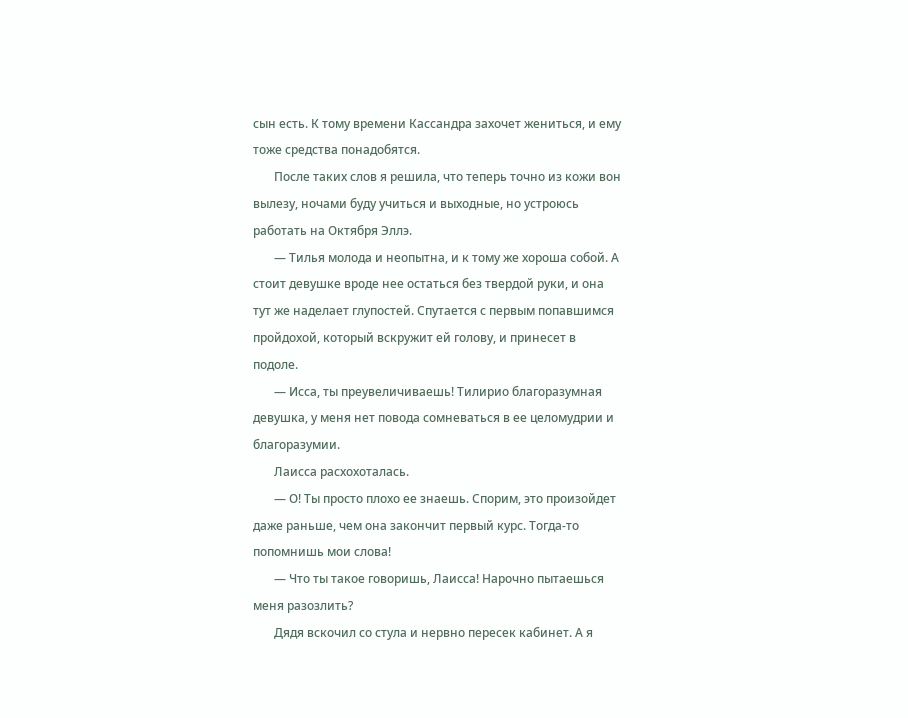сын есть. К тому времени Кассандра захочет жениться, и ему тоже средства понадобятся.
       После таких слов я решила, что теперь точно из кожи вон вылезу, ночами буду учиться и выходные, но устроюсь работать на Октября Эллэ.
       — Тилья молода и неопытна, и к тому же хороша собой. А стоит девушке вроде нее остаться без твердой руки, и она тут же наделает глупостей. Спутается с первым попавшимся пройдохой, который вскружит ей голову, и принесет в подоле.
       — Исса, ты преувеличиваешь! Тилирио благоразумная девушка, у меня нет повода сомневаться в ее целомудрии и благоразумии.
       Лаисса расхохоталась.
       — О! Ты просто плохо ее знаешь. Спорим, это произойдет даже раньше, чем она закончит первый курс. Тогда-то попомнишь мои слова!
       — Что ты такое говоришь, Лаисса! Нарочно пытаешься меня разозлить?
       Дядя вскочил со стула и нервно пересек кабинет. А я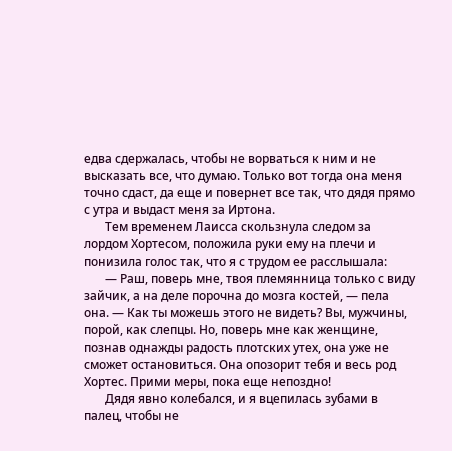едва сдержалась, чтобы не ворваться к ним и не высказать все, что думаю. Только вот тогда она меня точно сдаст, да еще и повернет все так, что дядя прямо с утра и выдаст меня за Иртона.
       Тем временем Лаисса скользнула следом за лордом Хортесом, положила руки ему на плечи и понизила голос так, что я с трудом ее расслышала:
       — Раш, поверь мне, твоя племянница только с виду зайчик, а на деле порочна до мозга костей, — пела она. — Как ты можешь этого не видеть? Вы, мужчины, порой, как слепцы. Но, поверь мне как женщине, познав однажды радость плотских утех, она уже не сможет остановиться. Она опозорит тебя и весь род Хортес. Прими меры, пока еще непоздно!
       Дядя явно колебался, и я вцепилась зубами в палец, чтобы не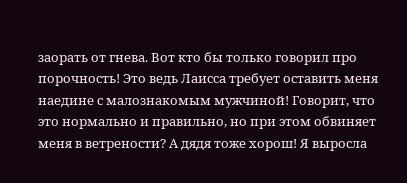заорать от гнева. Вот кто бы только говорил про порочность! Это ведь Лаисса требует оставить меня наедине с малознакомым мужчиной! Говорит, что это нормально и правильно, но при этом обвиняет меня в ветрености? А дядя тоже хорош! Я выросла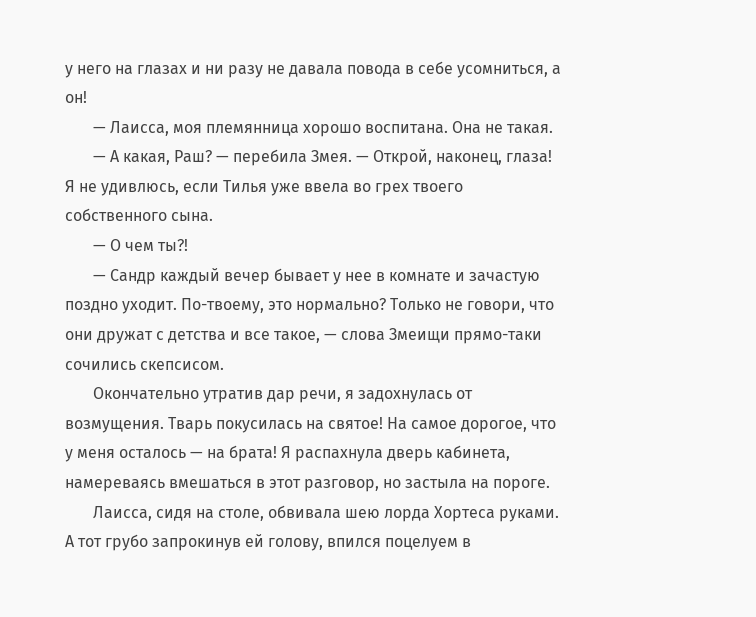у него на глазах и ни разу не давала повода в себе усомниться, а он!
       — Лаисса, моя племянница хорошо воспитана. Она не такая.
       — А какая, Раш? — перебила Змея. — Открой, наконец, глаза! Я не удивлюсь, если Тилья уже ввела во грех твоего собственного сына.
       — О чем ты?!
       — Сандр каждый вечер бывает у нее в комнате и зачастую поздно уходит. По-твоему, это нормально? Только не говори, что они дружат с детства и все такое, — слова Змеищи прямо-таки сочились скепсисом.
       Окончательно утратив дар речи, я задохнулась от возмущения. Тварь покусилась на святое! На самое дорогое, что у меня осталось — на брата! Я распахнула дверь кабинета, намереваясь вмешаться в этот разговор, но застыла на пороге.
       Лаисса, сидя на столе, обвивала шею лорда Хортеса руками. А тот грубо запрокинув ей голову, впился поцелуем в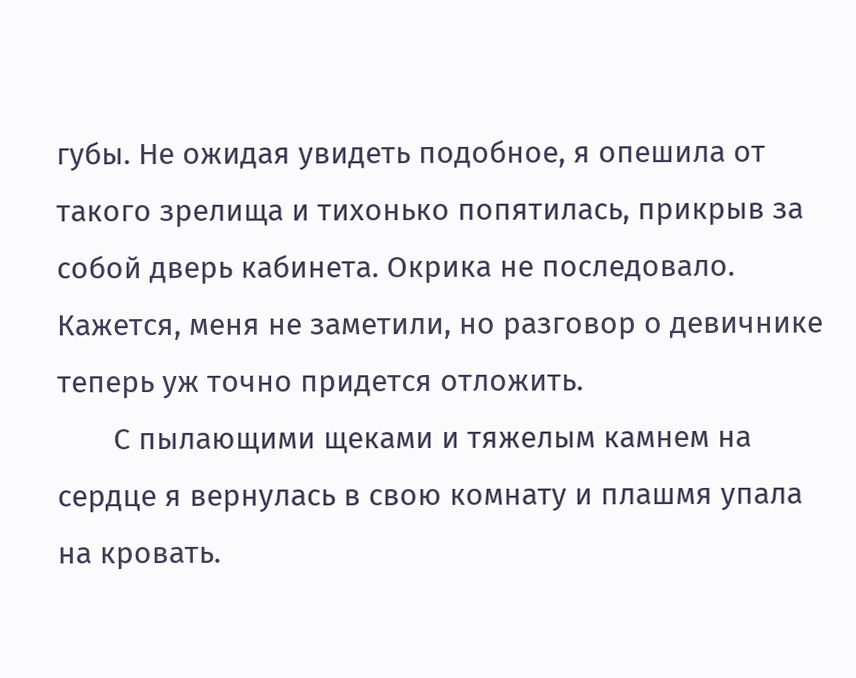губы. Не ожидая увидеть подобное, я опешила от такого зрелища и тихонько попятилась, прикрыв за собой дверь кабинета. Окрика не последовало. Кажется, меня не заметили, но разговор о девичнике теперь уж точно придется отложить.
       С пылающими щеками и тяжелым камнем на сердце я вернулась в свою комнату и плашмя упала на кровать.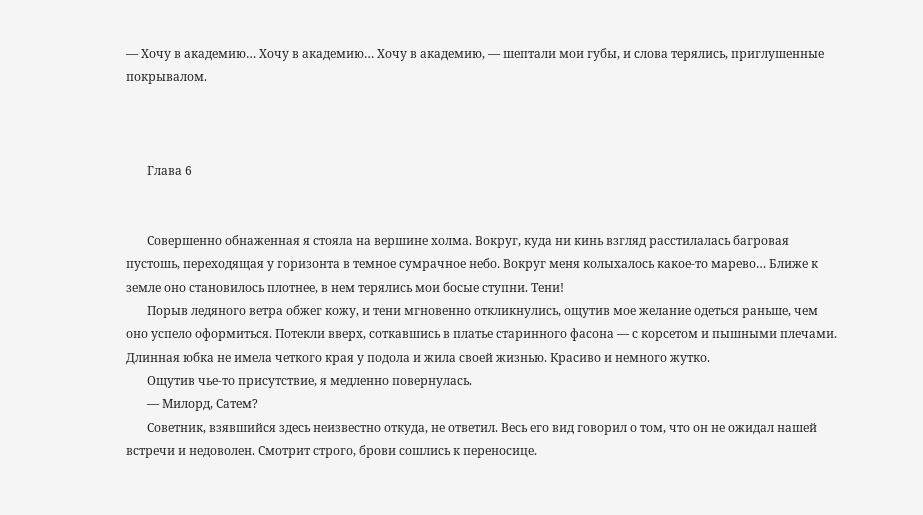— Хочу в академию… Хочу в академию… Хочу в академию, — шептали мои губы, и слова терялись, приглушенные покрывалом.



       Глава 6


       Совершенно обнаженная я стояла на вершине холма. Вокруг, куда ни кинь взгляд расстилалась багровая пустошь, переходящая у горизонта в темное сумрачное небо. Вокруг меня колыхалось какое-то марево… Ближе к земле оно становилось плотнее, в нем терялись мои босые ступни. Тени!
       Порыв ледяного ветра обжег кожу, и тени мгновенно откликнулись, ощутив мое желание одеться раньше, чем оно успело оформиться. Потекли вверх, соткавшись в платье старинного фасона — с корсетом и пышными плечами. Длинная юбка не имела четкого края у подола и жила своей жизнью. Красиво и немного жутко.
       Ощутив чье-то присутствие, я медленно повернулась.
       — Милорд, Сатем?
       Советник, взявшийся здесь неизвестно откуда, не ответил. Весь его вид говорил о том, что он не ожидал нашей встречи и недоволен. Смотрит строго, брови сошлись к переносице.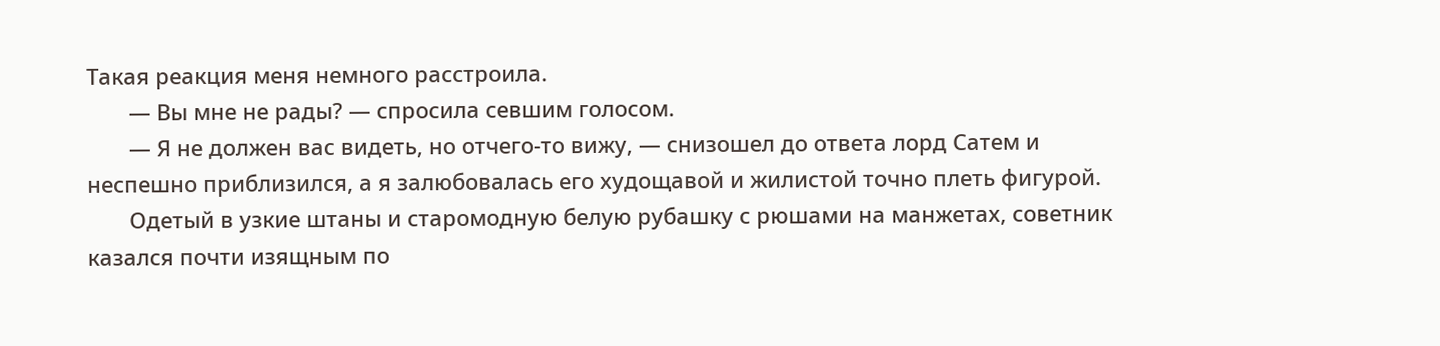Такая реакция меня немного расстроила.
       — Вы мне не рады? — спросила севшим голосом.
       — Я не должен вас видеть, но отчего-то вижу, — снизошел до ответа лорд Сатем и неспешно приблизился, а я залюбовалась его худощавой и жилистой точно плеть фигурой.
       Одетый в узкие штаны и старомодную белую рубашку с рюшами на манжетах, советник казался почти изящным по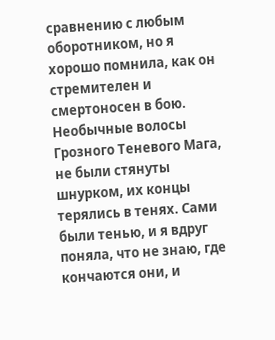сравнению с любым оборотником, но я хорошо помнила, как он стремителен и смертоносен в бою. Необычные волосы Грозного Теневого Мага, не были стянуты шнурком, их концы терялись в тенях. Сами были тенью, и я вдруг поняла, что не знаю, где кончаются они, и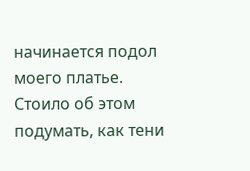начинается подол моего платье. Стоило об этом подумать, как тени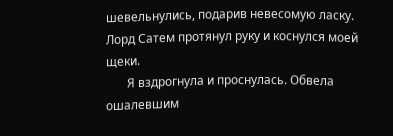шевельнулись, подарив невесомую ласку. Лорд Сатем протянул руку и коснулся моей щеки.
       Я вздрогнула и проснулась. Обвела ошалевшим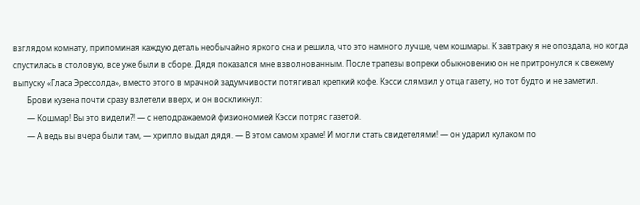взглядом комнату, припоминая каждую деталь необычайно яркого сна и решила, что это намного лучше, чем кошмары. К завтраку я не опоздала, но когда спустилась в столовую, все уже были в сборе. Дядя показался мне взволнованным. После трапезы вопреки обыкновению он не притронулся к свежему выпуску «Гласа Эрессолда», вместо этого в мрачной задумчивости потягивал крепкий кофе. Кэсси слямзил у отца газету, но тот будто и не заметил.
       Брови кузена почти сразу взлетели вверх, и он воскликнул:
       — Кошмар! Вы это видели?! — с неподражаемой физиономией Кэсси потряс газетой.
       — А ведь вы вчера были там, — хрипло выдал дядя. — В этом самом храме! И могли стать свидетелями! — он ударил кулаком по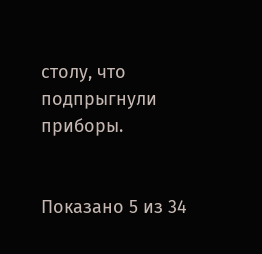столу, что подпрыгнули приборы.


Показано 5 из 34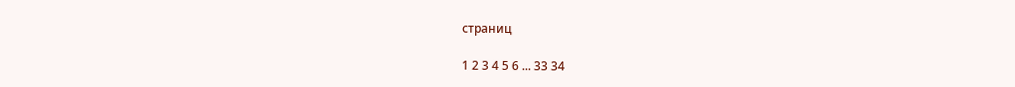страниц

1 2 3 4 5 6 ... 33 34